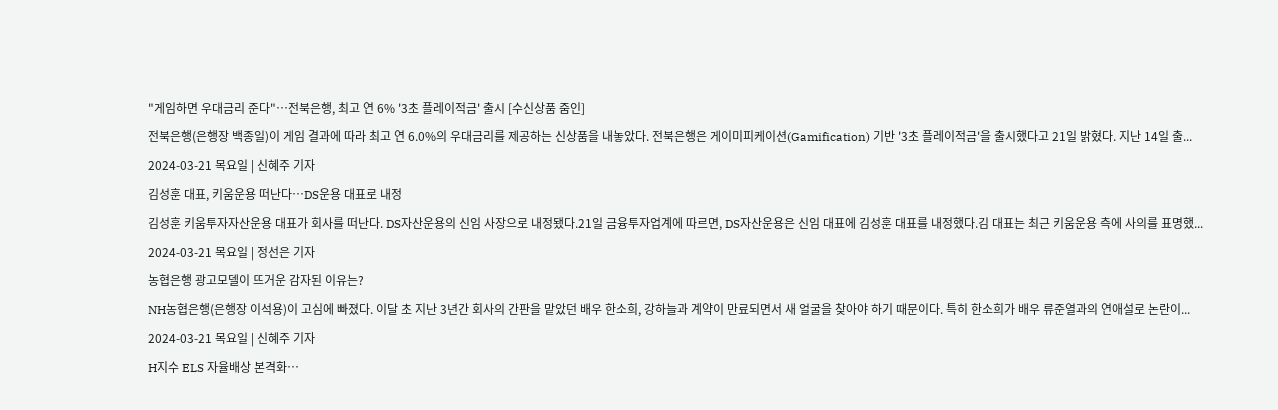"게임하면 우대금리 준다"…전북은행, 최고 연 6% '3초 플레이적금' 출시 [수신상품 줌인]
전북은행(은행장 백종일)이 게임 결과에 따라 최고 연 6.0%의 우대금리를 제공하는 신상품을 내놓았다. 전북은행은 게이미피케이션(Gamification) 기반 '3초 플레이적금'을 출시했다고 21일 밝혔다. 지난 14일 출...
2024-03-21 목요일 | 신혜주 기자
김성훈 대표, 키움운용 떠난다…DS운용 대표로 내정
김성훈 키움투자자산운용 대표가 회사를 떠난다. DS자산운용의 신임 사장으로 내정됐다.21일 금융투자업계에 따르면, DS자산운용은 신임 대표에 김성훈 대표를 내정했다.김 대표는 최근 키움운용 측에 사의를 표명했...
2024-03-21 목요일 | 정선은 기자
농협은행 광고모델이 뜨거운 감자된 이유는?
NH농협은행(은행장 이석용)이 고심에 빠졌다. 이달 초 지난 3년간 회사의 간판을 맡았던 배우 한소희, 강하늘과 계약이 만료되면서 새 얼굴을 찾아야 하기 때문이다. 특히 한소희가 배우 류준열과의 연애설로 논란이...
2024-03-21 목요일 | 신혜주 기자
H지수 ELS 자율배상 본격화…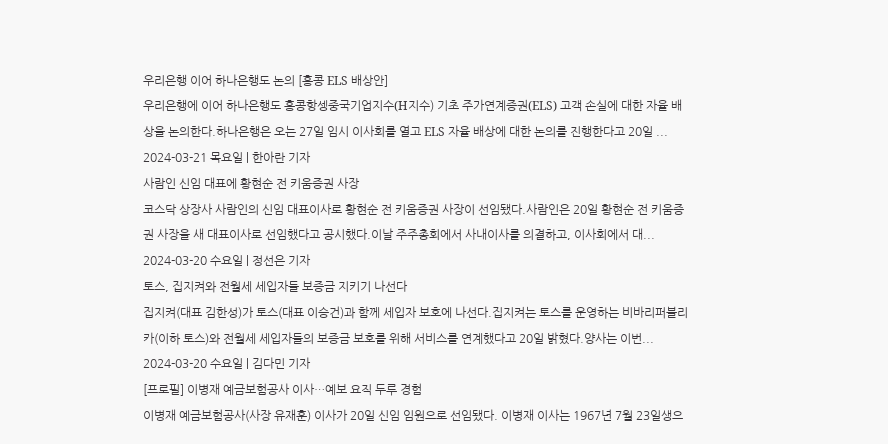우리은행 이어 하나은행도 논의 [홍콩 ELS 배상안]
우리은행에 이어 하나은행도 홍콩항셍중국기업지수(H지수) 기초 주가연계증권(ELS) 고객 손실에 대한 자율 배상을 논의한다.하나은행은 오는 27일 임시 이사회를 열고 ELS 자율 배상에 대한 논의를 진행한다고 20일 ...
2024-03-21 목요일 | 한아란 기자
사람인 신임 대표에 황현순 전 키움증권 사장
코스닥 상장사 사람인의 신임 대표이사로 황현순 전 키움증권 사장이 선임됐다.사람인은 20일 황현순 전 키움증권 사장을 새 대표이사로 선임했다고 공시했다.이날 주주총회에서 사내이사를 의결하고, 이사회에서 대...
2024-03-20 수요일 | 정선은 기자
토스, 집지켜와 전월세 세입자들 보증금 지키기 나선다
집지켜(대표 김한성)가 토스(대표 이승건)과 함께 세입자 보호에 나선다.집지켜는 토스를 운영하는 비바리퍼블리카(이하 토스)와 전월세 세입자들의 보증금 보호를 위해 서비스를 연계했다고 20일 밝혔다.양사는 이번...
2024-03-20 수요일 | 김다민 기자
[프로필] 이병재 예금보험공사 이사…예보 요직 두루 경험
이병재 예금보험공사(사장 유재훈) 이사가 20일 신임 임원으로 선임됐다. 이병재 이사는 1967년 7월 23일생으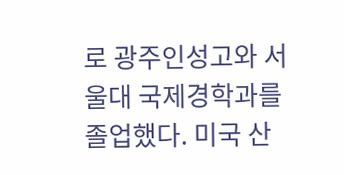로 광주인성고와 서울대 국제경학과를 졸업했다. 미국 산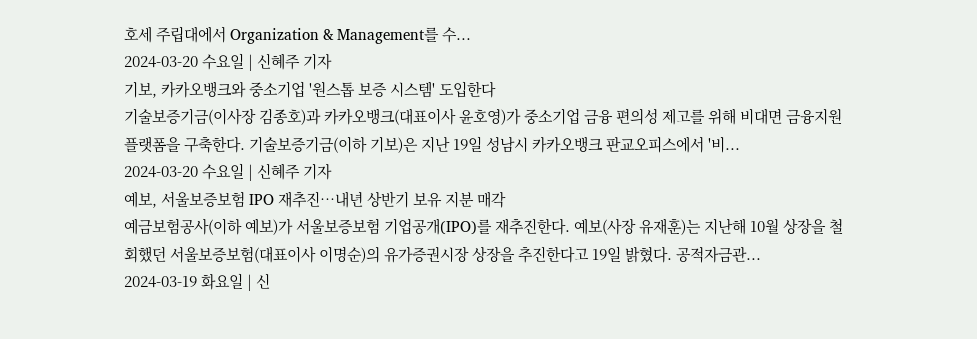호세 주립대에서 Organization & Management를 수...
2024-03-20 수요일 | 신혜주 기자
기보, 카카오뱅크와 중소기업 '원스톱 보증 시스템' 도입한다
기술보증기금(이사장 김종호)과 카카오뱅크(대표이사 윤호영)가 중소기업 금융 편의성 제고를 위해 비대면 금융지원 플랫폼을 구축한다. 기술보증기금(이하 기보)은 지난 19일 성남시 카카오뱅크 판교오피스에서 '비...
2024-03-20 수요일 | 신혜주 기자
예보, 서울보증보험 IPO 재추진…내년 상반기 보유 지분 매각
예금보험공사(이하 예보)가 서울보증보험 기업공개(IPO)를 재추진한다. 예보(사장 유재훈)는 지난해 10월 상장을 철회했던 서울보증보험(대표이사 이명순)의 유가증권시장 상장을 추진한다고 19일 밝혔다. 공적자금관...
2024-03-19 화요일 | 신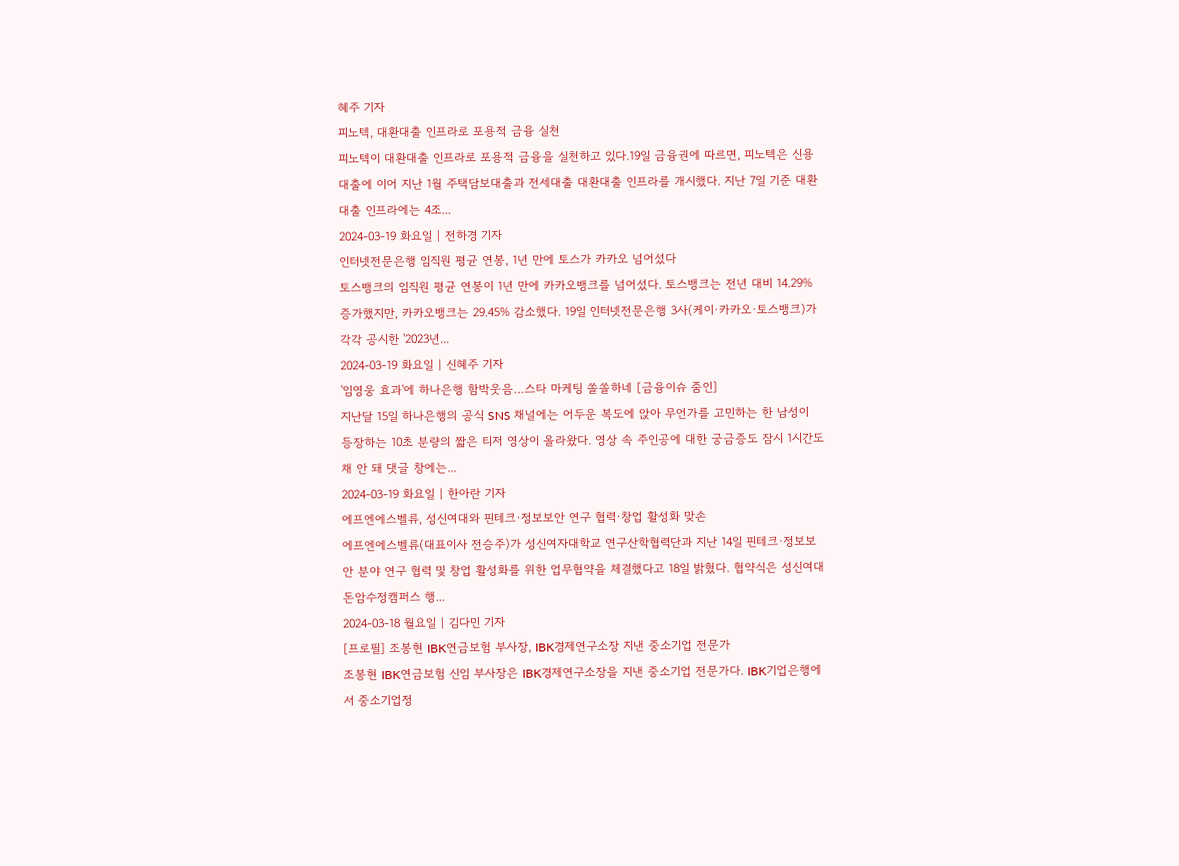혜주 기자
피노텍, 대환대출 인프라로 포용적 금융 실천
피노텍이 대환대출 인프라로 포용적 금융을 실천하고 있다.19일 금융권에 따르면, 피노텍은 신용대출에 이어 지난 1월 주택담보대출과 전세대출 대환대출 인프라를 개시했다. 지난 7일 기준 대환대출 인프라에는 4조...
2024-03-19 화요일 | 전하경 기자
인터넷전문은행 임직원 평균 연봉, 1년 만에 토스가 카카오 넘어섰다
토스뱅크의 임직원 평균 연봉이 1년 만에 카카오뱅크를 넘어섰다. 토스뱅크는 전년 대비 14.29% 증가했지만, 카카오뱅크는 29.45% 감소했다. 19일 인터넷전문은행 3사(케이·카카오·토스뱅크)가 각각 공시한 '2023년...
2024-03-19 화요일 | 신혜주 기자
'임영웅 효과'에 하나은행 함박웃음…스타 마케팅 쏠쏠하네 [금융이슈 줌인]
지난달 15일 하나은행의 공식 SNS 채널에는 어두운 복도에 앉아 무언가를 고민하는 한 남성이 등장하는 10초 분량의 짧은 티저 영상이 올라왔다. 영상 속 주인공에 대한 궁금증도 잠시 1시간도 채 안 돼 댓글 창에는...
2024-03-19 화요일 | 한아란 기자
에프엔에스벨류, 성신여대와 핀테크·정보보안 연구 협력·창업 활성화 맞손
에프엔에스벨류(대표이사 전승주)가 성신여자대학교 연구산학협력단과 지난 14일 핀테크·정보보안 분야 연구 협력 및 창업 활성화를 위한 업무협약을 체결했다고 18일 밝혔다. 협약식은 성신여대 돈암수정캠퍼스 행...
2024-03-18 월요일 | 김다민 기자
[프로필] 조봉현 IBK연금보험 부사장, IBK경제연구소장 지낸 중소기업 전문가
조봉현 IBK연금보험 신임 부사장은 IBK경제연구소장을 지낸 중소기업 전문가다. IBK기업은행에서 중소기업정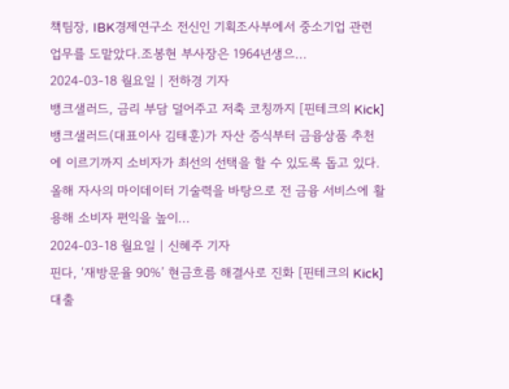책팀장, IBK경제연구소 전신인 기획조사부에서 중소기업 관련 업무를 도맡았다.조봉현 부사장은 1964년생으...
2024-03-18 월요일 | 전하경 기자
뱅크샐러드, 금리 부담 덜어주고 저축 코칭까지 [핀테크의 Kick]
뱅크샐러드(대표이사 김태훈)가 자산 증식부터 금융상품 추천에 이르기까지 소비자가 최선의 선택을 할 수 있도록 돕고 있다. 올해 자사의 마이데이터 기술력을 바탕으로 전 금융 서비스에 활용해 소비자 편익을 높이...
2024-03-18 월요일 | 신혜주 기자
핀다, ‘재방문율 90%’ 현금흐름 해결사로 진화 [핀테크의 Kick]
대출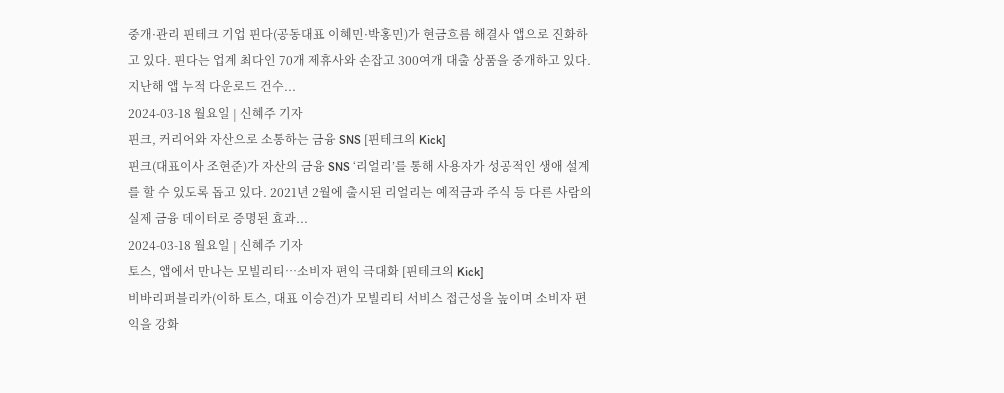중개·관리 핀테크 기업 핀다(공동대표 이혜민·박홍민)가 현금흐름 해결사 앱으로 진화하고 있다. 핀다는 업계 최다인 70개 제휴사와 손잡고 300여개 대출 상품을 중개하고 있다. 지난해 앱 누적 다운로드 건수...
2024-03-18 월요일 | 신혜주 기자
핀크, 커리어와 자산으로 소통하는 금융 SNS [핀테크의 Kick]
핀크(대표이사 조현준)가 자산의 금융 SNS ‘리얼리’를 통해 사용자가 성공적인 생애 설계를 할 수 있도록 돕고 있다. 2021년 2월에 출시된 리얼리는 예적금과 주식 등 다른 사람의 실제 금융 데이터로 증명된 효과...
2024-03-18 월요일 | 신혜주 기자
토스, 앱에서 만나는 모빌리티…소비자 편익 극대화 [핀테크의 Kick]
비바리퍼블리카(이하 토스, 대표 이승건)가 모빌리티 서비스 접근성을 높이며 소비자 편익을 강화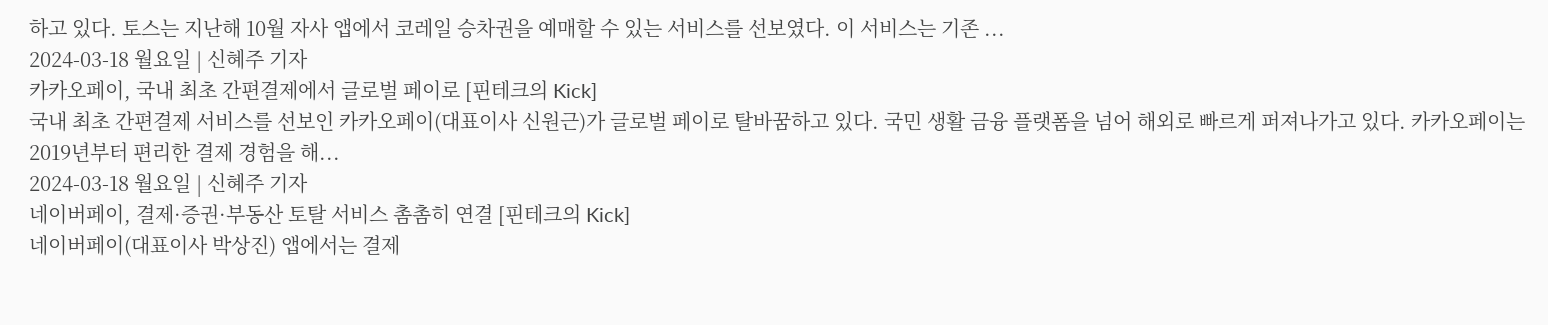하고 있다. 토스는 지난해 10월 자사 앱에서 코레일 승차권을 예매할 수 있는 서비스를 선보였다. 이 서비스는 기존 ...
2024-03-18 월요일 | 신혜주 기자
카카오페이, 국내 최초 간편결제에서 글로벌 페이로 [핀테크의 Kick]
국내 최초 간편결제 서비스를 선보인 카카오페이(대표이사 신원근)가 글로벌 페이로 탈바꿈하고 있다. 국민 생활 금융 플랫폼을 넘어 해외로 빠르게 퍼져나가고 있다. 카카오페이는 2019년부터 편리한 결제 경험을 해...
2024-03-18 월요일 | 신혜주 기자
네이버페이, 결제·증권·부동산 토탈 서비스 촘촘히 연결 [핀테크의 Kick]
네이버페이(대표이사 박상진) 앱에서는 결제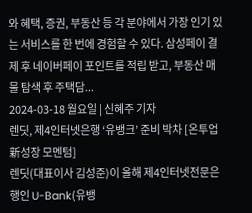와 혜택, 증권, 부동산 등 각 분야에서 가장 인기 있는 서비스를 한 번에 경험할 수 있다. 삼성페이 결제 후 네이버페이 포인트를 적립 받고, 부동산 매물 탐색 후 주택담...
2024-03-18 월요일 | 신혜주 기자
렌딧, 제4인터넷은행 ‘유뱅크’ 준비 박차 [온투업 新성장 모멘텀]
렌딧(대표이사 김성준)이 올해 제4인터넷전문은행인 U-Bank(유뱅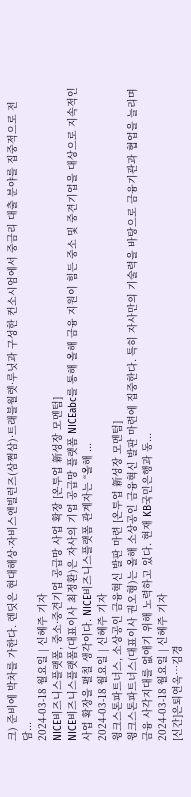크) 준비에 박차를 가한다. 렌딧은 현대해상·자비스앤빌런즈(삼쩜삼)·트래블월렛·루닛과 구성한 컨소시엄에서 중금리 대출 분야를 집중적으로 전담...
2024-03-18 월요일 | 신혜주 기자
NICE비즈니스플랫폼, 중소·중견기업 공급망 사업 확장 [온투업 新성장 모멘텀]
NICE비즈니스플랫폼(대표이사 최정환)은 자사의 기업 공급망 플랫폼 NICEabc를 통해 올해 금융 지원이 힘든 중소 및 중견기업을 대상으로 지속적인 사업 확장을 펼칠 생각이다. NICE비즈니스플랫폼 관계자는 “올해 ...
2024-03-18 월요일 | 신혜주 기자
윙크스톤파트너스, 소상공인 금융혁신 발판 마련 [온투업 新성장 모멘텀]
윙크스톤파트너스(대표이사 권오형)는 올해 소상공인 금융혁신 발판 마련에 집중한다. 특히 자사만의 기술력을 바탕으로 금융기관과 협업을 늘리며 금융 사각지대를 없애기 위해 노력하고 있다. 현재 KB국민은행과 동...
2024-03-18 월요일 | 신혜주 기자
[신간]은퇴연옥…김경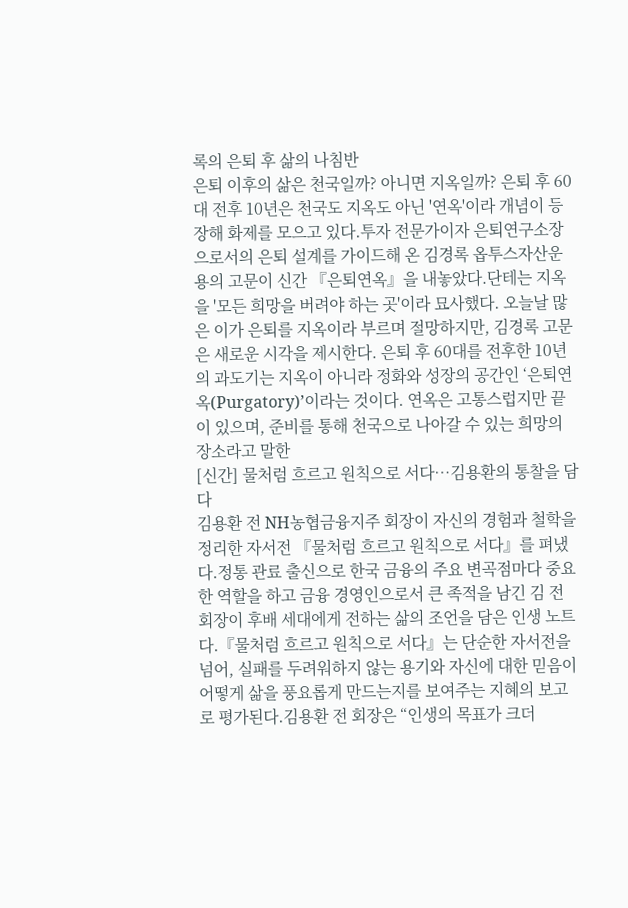록의 은퇴 후 삶의 나침반
은퇴 이후의 삶은 천국일까? 아니면 지옥일까? 은퇴 후 60대 전후 10년은 천국도 지옥도 아닌 '연옥'이라 개념이 등장해 화제를 모으고 있다.투자 전문가이자 은퇴연구소장으로서의 은퇴 설계를 가이드해 온 김경록 옵투스자산운용의 고문이 신간 『은퇴연옥』을 내놓았다.단테는 지옥을 '모든 희망을 버려야 하는 곳'이라 묘사했다. 오늘날 많은 이가 은퇴를 지옥이라 부르며 절망하지만, 김경록 고문은 새로운 시각을 제시한다. 은퇴 후 60대를 전후한 10년의 과도기는 지옥이 아니라 정화와 성장의 공간인 ‘은퇴연옥(Purgatory)’이라는 것이다. 연옥은 고통스럽지만 끝이 있으며, 준비를 통해 천국으로 나아갈 수 있는 희망의 장소라고 말한
[신간] 물처럼 흐르고 원칙으로 서다…김용환의 통찰을 담다
김용환 전 NH농협금융지주 회장이 자신의 경험과 철학을 정리한 자서전 『물처럼 흐르고 원칙으로 서다』를 펴냈다.정통 관료 출신으로 한국 금융의 주요 변곡점마다 중요한 역할을 하고 금융 경영인으로서 큰 족적을 남긴 김 전 회장이 후배 세대에게 전하는 삶의 조언을 담은 인생 노트다.『물처럼 흐르고 원칙으로 서다』는 단순한 자서전을 넘어, 실패를 두려워하지 않는 용기와 자신에 대한 믿음이 어떻게 삶을 풍요롭게 만드는지를 보여주는 지혜의 보고로 평가된다.김용환 전 회장은 “인생의 목표가 크더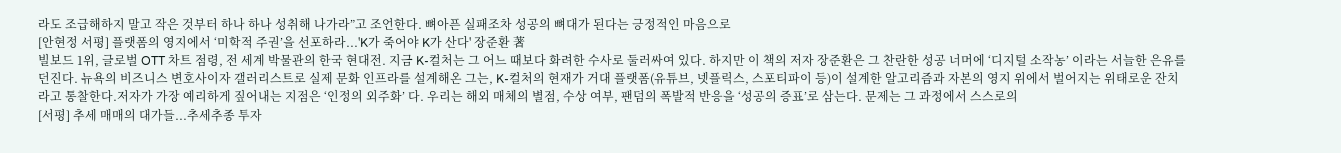라도 조급해하지 말고 작은 것부터 하나 하나 성취해 나가라”고 조언한다. 뼈아픈 실패조차 성공의 뼈대가 된다는 긍정적인 마음으로
[안현정 서평] 플랫폼의 영지에서 ‘미학적 주권’을 선포하라...'K가 죽어야 K가 산다' 장준환 著
빌보드 1위, 글로벌 OTT 차트 점령, 전 세계 박물관의 한국 현대전. 지금 K-컬처는 그 어느 때보다 화려한 수사로 둘러싸여 있다. 하지만 이 책의 저자 장준환은 그 찬란한 성공 너머에 ‘디지털 소작농’ 이라는 서늘한 은유를 던진다. 뉴욕의 비즈니스 변호사이자 갤러리스트로 실제 문화 인프라를 설계해온 그는, K-컬처의 현재가 거대 플랫폼(유튜브, 넷플릭스, 스포티파이 등)이 설계한 알고리즘과 자본의 영지 위에서 벌어지는 위태로운 잔치라고 통찰한다.저자가 가장 예리하게 짚어내는 지점은 ‘인정의 외주화’ 다. 우리는 해외 매체의 별점, 수상 여부, 팬덤의 폭발적 반응을 ‘성공의 증표’로 삼는다. 문제는 그 과정에서 스스로의
[서평] 추세 매매의 대가들...추세추종 투자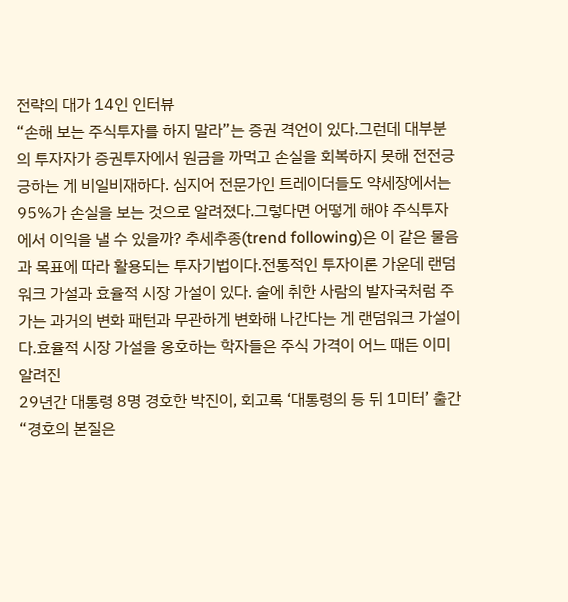전략의 대가 14인 인터뷰
“손해 보는 주식투자를 하지 말라”는 증권 격언이 있다.그런데 대부분의 투자자가 증권투자에서 원금을 까먹고 손실을 회복하지 못해 전전긍긍하는 게 비일비재하다. 심지어 전문가인 트레이더들도 약세장에서는 95%가 손실을 보는 것으로 알려졌다.그렇다면 어떻게 해야 주식투자에서 이익을 낼 수 있을까? 추세추종(trend following)은 이 같은 물음과 목표에 따라 활용되는 투자기법이다.전통적인 투자이론 가운데 랜덤워크 가설과 효율적 시장 가설이 있다. 술에 취한 사람의 발자국처럼 주가는 과거의 변화 패턴과 무관하게 변화해 나간다는 게 랜덤워크 가설이다.효율적 시장 가설을 옹호하는 학자들은 주식 가격이 어느 때든 이미 알려진
29년간 대통령 8명 경호한 박진이, 회고록 ‘대통령의 등 뒤 1미터’ 출간
“경호의 본질은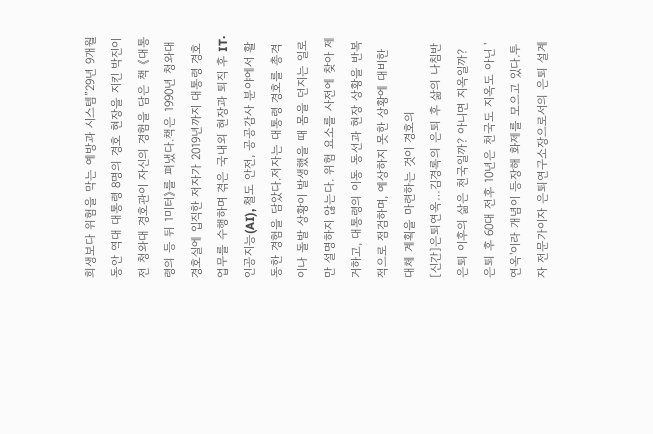희생보다 위험을 막는 예방과 시스템”29년 9개월 동안 역대 대통령 8명의 경호 현장을 지킨 박진이 전 청와대 경호관이 자신의 경험을 담은 책 《대통령의 등 뒤 1미터》를 펴냈다.책은 1990년 청와대 경호실에 입직한 저자가 2019년까지 대통령 경호 업무를 수행하며 겪은 국내외 현장과 퇴직 후 IT·인공지능(AI), 철도 안전, 공공감사 분야에서 활동한 경험을 담았다.저자는 대통령 경호를 총격이나 돌발 상황이 발생했을 때 몸을 던지는 일로만 설명하지 않는다. 위험 요소를 사전에 찾아 제거하고, 대통령의 이동 동선과 현장 상황을 반복적으로 점검하며, 예상하지 못한 상황에 대비한 대체 계획을 마련하는 것이 경호의
[신간]은퇴연옥…김경록의 은퇴 후 삶의 나침반
은퇴 이후의 삶은 천국일까? 아니면 지옥일까? 은퇴 후 60대 전후 10년은 천국도 지옥도 아닌 '연옥'이라 개념이 등장해 화제를 모으고 있다.투자 전문가이자 은퇴연구소장으로서의 은퇴 설계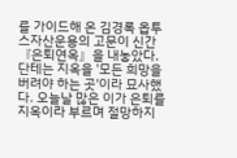를 가이드해 온 김경록 옵투스자산운용의 고문이 신간 『은퇴연옥』을 내놓았다.단테는 지옥을 '모든 희망을 버려야 하는 곳'이라 묘사했다. 오늘날 많은 이가 은퇴를 지옥이라 부르며 절망하지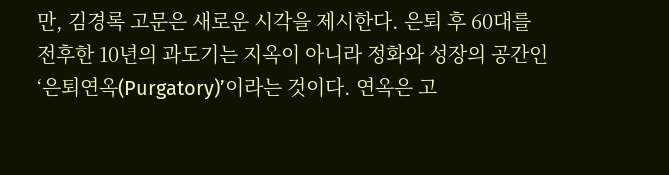만, 김경록 고문은 새로운 시각을 제시한다. 은퇴 후 60대를 전후한 10년의 과도기는 지옥이 아니라 정화와 성장의 공간인 ‘은퇴연옥(Purgatory)’이라는 것이다. 연옥은 고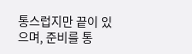통스럽지만 끝이 있으며, 준비를 통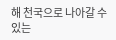해 천국으로 나아갈 수 있는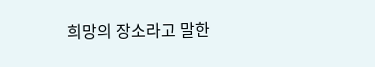희망의 장소라고 말한